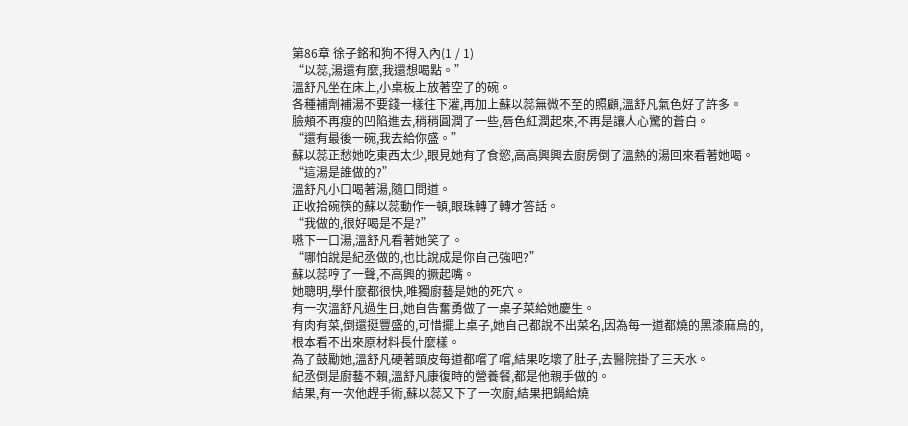第86章 徐子銘和狗不得入內(1 / 1)
“以蕊,湯還有麼,我還想喝點。”
溫舒凡坐在床上,小桌板上放著空了的碗。
各種補劑補湯不要錢一樣往下灌,再加上蘇以蕊無微不至的照顧,溫舒凡氣色好了許多。
臉頰不再瘦的凹陷進去,稍稍圓潤了一些,唇色紅潤起來,不再是讓人心驚的蒼白。
“還有最後一碗,我去給你盛。”
蘇以蕊正愁她吃東西太少,眼見她有了食慾,高高興興去廚房倒了溫熱的湯回來看著她喝。
“這湯是誰做的?”
溫舒凡小口喝著湯,隨口問道。
正收拾碗筷的蘇以蕊動作一頓,眼珠轉了轉才答話。
“我做的,很好喝是不是?”
嚥下一口湯,溫舒凡看著她笑了。
“哪怕說是紀丞做的,也比說成是你自己強吧?”
蘇以蕊哼了一聲,不高興的撅起嘴。
她聰明,學什麼都很快,唯獨廚藝是她的死穴。
有一次溫舒凡過生日,她自告奮勇做了一桌子菜給她慶生。
有肉有菜,倒還挺豐盛的,可惜擺上桌子,她自己都說不出菜名,因為每一道都燒的黑漆麻烏的,根本看不出來原材料長什麼樣。
為了鼓勵她,溫舒凡硬著頭皮每道都嚐了嚐,結果吃壞了肚子,去醫院掛了三天水。
紀丞倒是廚藝不賴,溫舒凡康復時的營養餐,都是他親手做的。
結果,有一次他趕手術,蘇以蕊又下了一次廚,結果把鍋給燒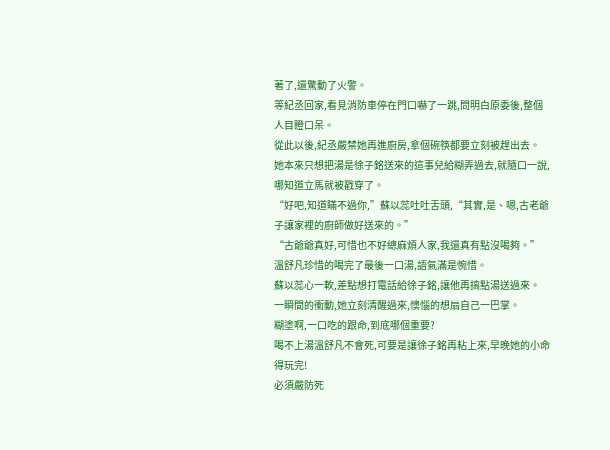著了,還驚動了火警。
等紀丞回家,看見消防車停在門口嚇了一跳,問明白原委後,整個人目瞪口呆。
從此以後,紀丞嚴禁她再進廚房,拿個碗筷都要立刻被趕出去。
她本來只想把湯是徐子銘送來的這事兒給糊弄過去,就隨口一說,哪知道立馬就被戳穿了。
“好吧,知道瞞不過你,”蘇以蕊吐吐舌頭,“其實,是、嗯,古老爺子讓家裡的廚師做好送來的。”
“古爺爺真好,可惜也不好總麻煩人家,我還真有點沒喝夠。”
溫舒凡珍惜的喝完了最後一口湯,語氣滿是惋惜。
蘇以蕊心一軟,差點想打電話給徐子銘,讓他再搞點湯送過來。
一瞬間的衝動,她立刻清醒過來,懊惱的想扇自己一巴掌。
糊塗啊,一口吃的跟命,到底哪個重要?
喝不上湯溫舒凡不會死,可要是讓徐子銘再粘上來,早晚她的小命得玩完!
必須嚴防死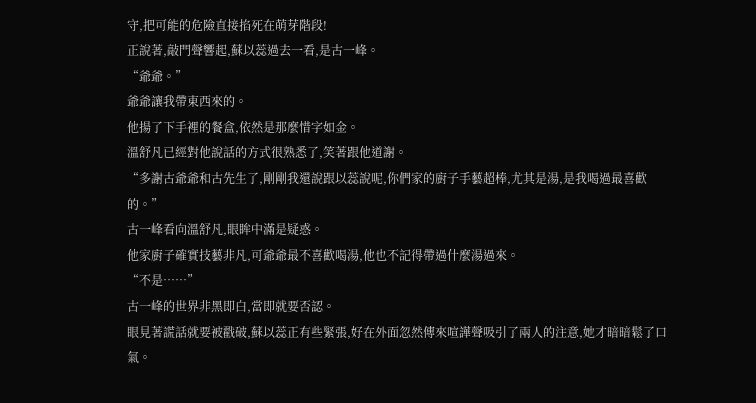守,把可能的危險直接掐死在萌芽階段!
正說著,敲門聲響起,蘇以蕊過去一看,是古一峰。
“爺爺。”
爺爺讓我帶東西來的。
他揚了下手裡的餐盒,依然是那麼惜字如金。
溫舒凡已經對他說話的方式很熟悉了,笑著跟他道謝。
“多謝古爺爺和古先生了,剛剛我還說跟以蕊說呢,你們家的廚子手藝超棒,尤其是湯,是我喝過最喜歡的。”
古一峰看向溫舒凡,眼眸中滿是疑惑。
他家廚子確實技藝非凡,可爺爺最不喜歡喝湯,他也不記得帶過什麼湯過來。
“不是……”
古一峰的世界非黑即白,當即就要否認。
眼見著謊話就要被戳破,蘇以蕊正有些緊張,好在外面忽然傳來喧譁聲吸引了兩人的注意,她才暗暗鬆了口氣。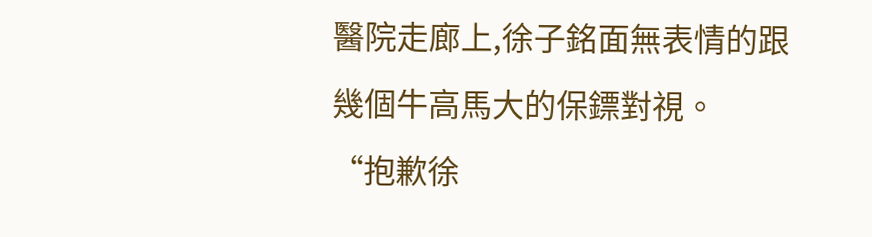醫院走廊上,徐子銘面無表情的跟幾個牛高馬大的保鏢對視。
“抱歉徐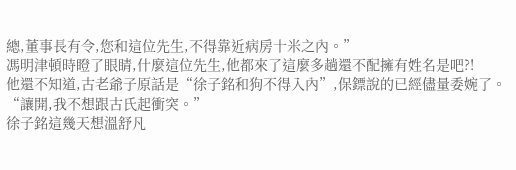總,董事長有令,您和這位先生,不得靠近病房十米之內。”
馮明津頓時瞪了眼睛,什麼這位先生,他都來了這麼多趟還不配擁有姓名是吧?!
他還不知道,古老爺子原話是“徐子銘和狗不得入內”,保鏢說的已經儘量委婉了。
“讓開,我不想跟古氏起衝突。”
徐子銘這幾天想溫舒凡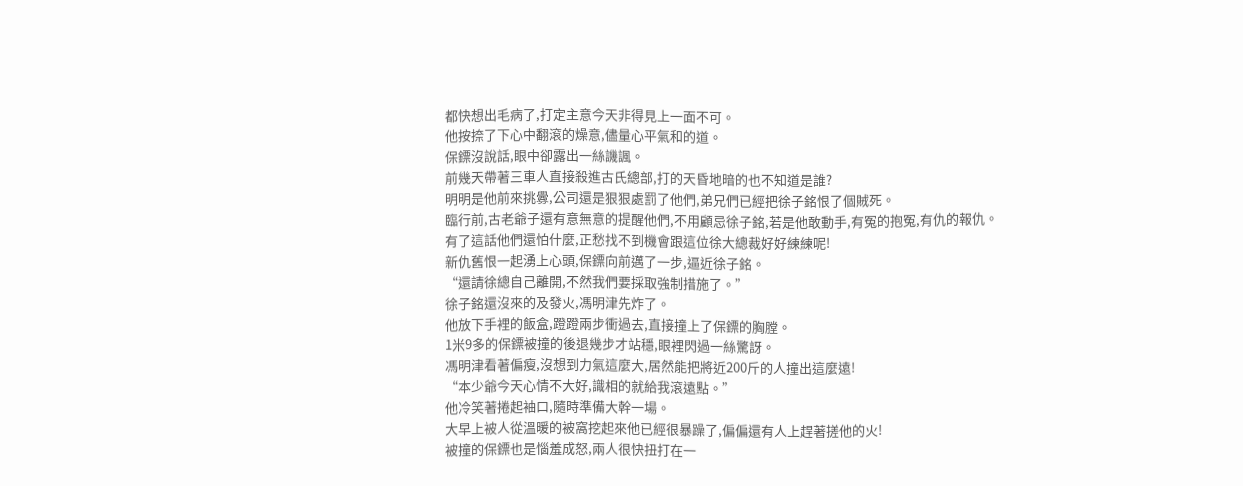都快想出毛病了,打定主意今天非得見上一面不可。
他按捺了下心中翻滾的燥意,儘量心平氣和的道。
保鏢沒說話,眼中卻露出一絲譏諷。
前幾天帶著三車人直接殺進古氏總部,打的天昏地暗的也不知道是誰?
明明是他前來挑釁,公司還是狠狠處罰了他們,弟兄們已經把徐子銘恨了個賊死。
臨行前,古老爺子還有意無意的提醒他們,不用顧忌徐子銘,若是他敢動手,有冤的抱冤,有仇的報仇。
有了這話他們還怕什麼,正愁找不到機會跟這位徐大總裁好好練練呢!
新仇舊恨一起湧上心頭,保鏢向前邁了一步,逼近徐子銘。
“還請徐總自己離開,不然我們要採取強制措施了。”
徐子銘還沒來的及發火,馮明津先炸了。
他放下手裡的飯盒,蹬蹬兩步衝過去,直接撞上了保鏢的胸膛。
1米9多的保鏢被撞的後退幾步才站穩,眼裡閃過一絲驚訝。
馮明津看著偏瘦,沒想到力氣這麼大,居然能把將近200斤的人撞出這麼遠!
“本少爺今天心情不大好,識相的就給我滾遠點。”
他冷笑著捲起袖口,隨時準備大幹一場。
大早上被人從溫暖的被窩挖起來他已經很暴躁了,偏偏還有人上趕著搓他的火!
被撞的保鏢也是惱羞成怒,兩人很快扭打在一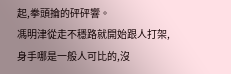起,拳頭掄的砰砰響。
馮明津從走不穩路就開始跟人打架,身手哪是一般人可比的,沒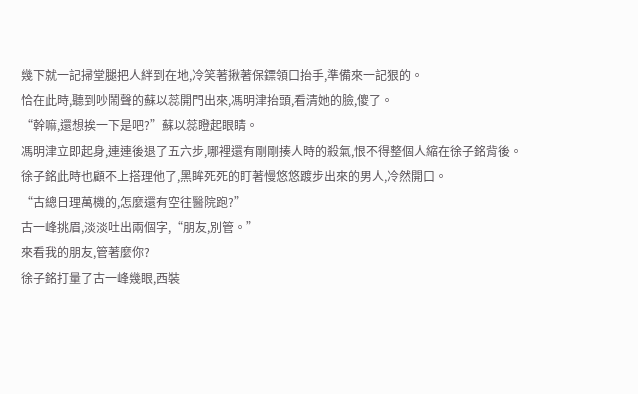幾下就一記掃堂腿把人絆到在地,冷笑著揪著保鏢領口抬手,準備來一記狠的。
恰在此時,聽到吵鬧聲的蘇以蕊開門出來,馮明津抬頭,看清她的臉,傻了。
“幹嘛,還想挨一下是吧?”蘇以蕊瞪起眼睛。
馮明津立即起身,連連後退了五六步,哪裡還有剛剛揍人時的殺氣,恨不得整個人縮在徐子銘背後。
徐子銘此時也顧不上搭理他了,黑眸死死的盯著慢悠悠踱步出來的男人,冷然開口。
“古總日理萬機的,怎麼還有空往醫院跑?”
古一峰挑眉,淡淡吐出兩個字,“朋友,別管。”
來看我的朋友,管著麼你?
徐子銘打量了古一峰幾眼,西裝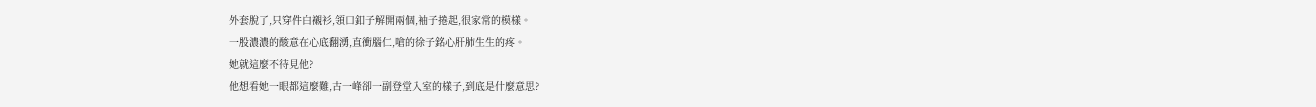外套脫了,只穿件白襯衫,領口釦子解開兩個,袖子捲起,很家常的模樣。
一股濃濃的酸意在心底翻湧,直衝腦仁,嗆的徐子銘心肝肺生生的疼。
她就這麼不待見他?
他想看她一眼都這麼難,古一峰卻一副登堂入室的樣子,到底是什麼意思?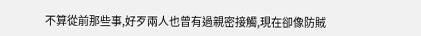不算從前那些事,好歹兩人也曾有過親密接觸,現在卻像防賊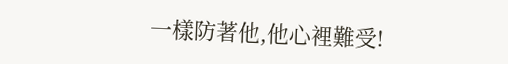一樣防著他,他心裡難受!